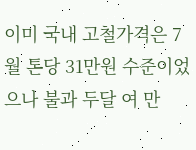이미 국내 고철가격은 7월 톤당 31만원 수준이었으나 불과 두달 여 만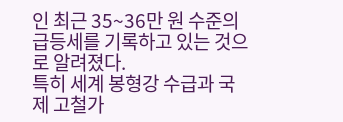인 최근 35~36만 원 수준의 급등세를 기록하고 있는 것으로 알려졌다.
특히 세계 봉형강 수급과 국제 고철가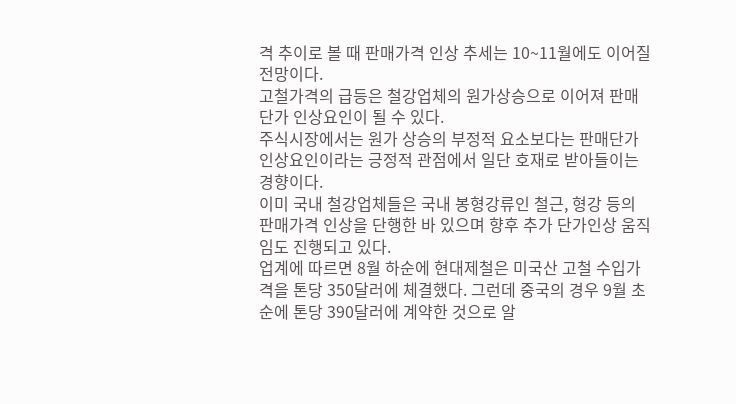격 추이로 볼 때 판매가격 인상 추세는 10~11월에도 이어질 전망이다.
고철가격의 급등은 철강업체의 원가상승으로 이어져 판매단가 인상요인이 될 수 있다.
주식시장에서는 원가 상승의 부정적 요소보다는 판매단가 인상요인이라는 긍정적 관점에서 일단 호재로 받아들이는 경향이다.
이미 국내 철강업체들은 국내 봉형강류인 철근, 형강 등의 판매가격 인상을 단행한 바 있으며 향후 추가 단가인상 움직임도 진행되고 있다.
업계에 따르면 8월 하순에 현대제철은 미국산 고철 수입가격을 톤당 350달러에 체결했다. 그런데 중국의 경우 9월 초순에 톤당 390달러에 계약한 것으로 알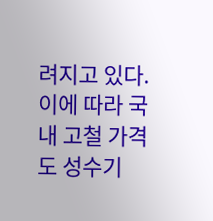려지고 있다.
이에 따라 국내 고철 가격도 성수기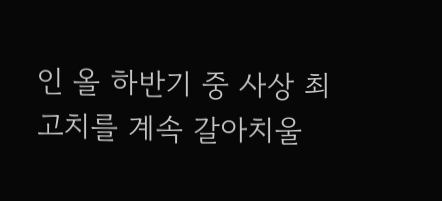인 올 하반기 중 사상 최고치를 계속 갈아치울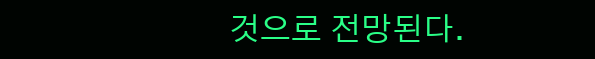것으로 전망된다.